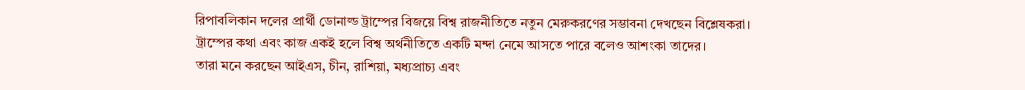রিপাবলিকান দলের প্রার্থী ডোনাল্ড ট্রাম্পের বিজয়ে বিশ্ব রাজনীতিতে নতুন মেরুকরণের সম্ভাবনা দেখছেন বিশ্লেষকরা।
ট্রাম্পের কথা এবং কাজ একই হলে বিশ্ব অর্থনীতিতে একটি মন্দা নেমে আসতে পারে বলেও আশংকা তাদের।
তারা মনে করছেন আইএস, চীন, রাশিয়া, মধ্যপ্রাচ্য এবং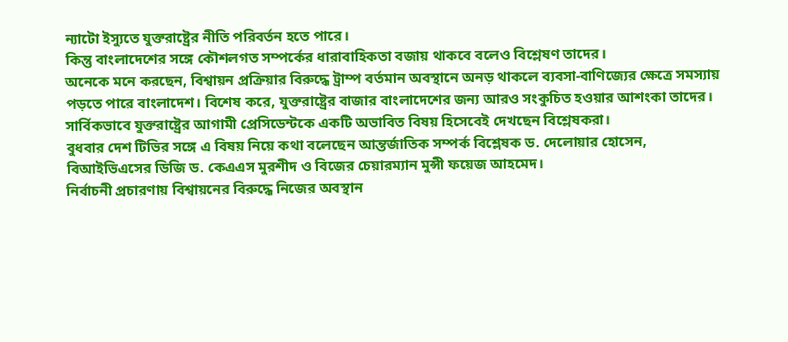ন্যাটো ইস্যুতে যুক্তরাষ্ট্রের নীতি পরিবর্তন হতে পারে।
কিন্তু বাংলাদেশের সঙ্গে কৌশলগত সম্পর্কের ধারাবাহিকতা বজায় থাকবে বলেও বিশ্লেষণ তাদের।
অনেকে মনে করছেন, বিশ্বায়ন প্রক্রিয়ার বিরুদ্ধে ট্রাম্প বর্তমান অবস্থানে অনড় থাকলে ব্যবসা-বাণিজ্যের ক্ষেত্রে সমস্যায় পড়তে পারে বাংলাদেশ। বিশেষ করে, যুক্তরাষ্ট্রের বাজার বাংলাদেশের জন্য আরও সংকুচিত হওয়ার আশংকা তাদের। সার্বিকভাবে যুক্তরাষ্ট্রের আগামী প্রেসিডেন্টকে একটি অভাবিত বিষয় হিসেবেই দেখছেন বিশ্লেষকরা।
বুধবার দেশ টিভির সঙ্গে এ বিষয় নিয়ে কথা বলেছেন আন্তর্জাতিক সম্পর্ক বিশ্লেষক ড. দেলোয়ার হোসেন, বিআইভিএসের ডিজি ড. কেএএস মুরশীদ ও বিজের চেয়ারম্যান মুন্সী ফয়েজ আহমেদ।
নির্বাচনী প্রচারণায় বিশ্বায়নের বিরুদ্ধে নিজের অবস্থান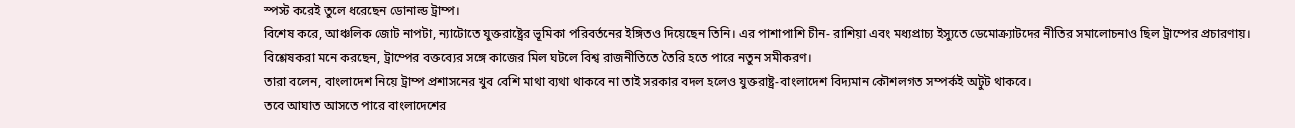স্পস্ট করেই তুলে ধরেছেন ডোনাল্ড ট্রাম্প।
বিশেষ করে, আঞ্চলিক জোট নাপটা, ন্যাটোতে যুক্তরাষ্ট্রের ভূমিকা পরিবর্তনের ইঙ্গিতও দিয়েছেন তিনি। এর পাশাপাশি চীন- রাশিয়া এবং মধ্যপ্রাচ্য ইস্যুতে ডেমোক্র্যাটদের নীতির সমালোচনাও ছিল ট্রাম্পের প্রচারণায়।
বিশ্লেষকরা মনে করছেন, ট্রাম্পের বক্তব্যের সঙ্গে কাজের মিল ঘটলে বিশ্ব রাজনীতিতে তৈরি হতে পারে নতুন সমীকরণ।
তারা বলেন, বাংলাদেশ নিয়ে ট্রাম্প প্রশাসনের খুব বেশি মাথা ব্যথা থাকবে না তাই সরকার বদল হলেও যুক্তরাষ্ট্র-বাংলাদেশ বিদ্যমান কৌশলগত সম্পর্কই অটুট থাকবে।
তবে আঘাত আসতে পারে বাংলাদেশের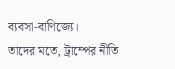ব্যবসা-বাণিজ্যে।
তাদের মতে, ট্রাম্পের নীতি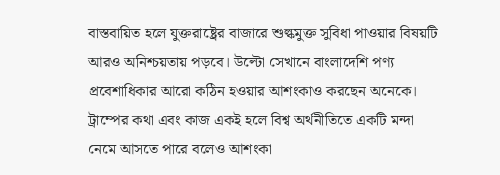বাস্তবায়িত হলে যুক্তরাষ্ট্রের বাজারে শুল্কমুক্ত সুবিধা পাওয়ার বিষয়টি আরও অনিশ্চয়তায় পড়বে। উল্টো সেখানে বাংলাদেশি পণ্য প্রবেশাধিকার আরো কঠিন হওয়ার আশংকাও করছেন অনেকে।
ট্রাম্পের কথা এবং কাজ একই হলে বিশ্ব অর্থনীতিতে একটি মন্দা নেমে আসতে পারে বলেও আশংকা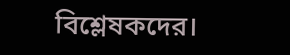বিশ্লেষকদের।